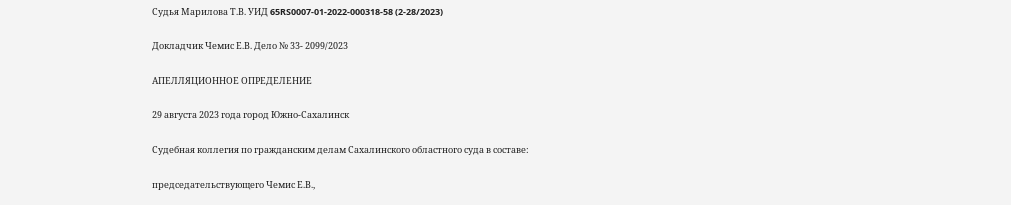Судья Марилова Т.В. УИД 65RS0007-01-2022-000318-58 (2-28/2023)

Докладчик Чемис Е.В. Дело № 33- 2099/2023

АПЕЛЛЯЦИОННОЕ ОПРЕДЕЛЕНИЕ

29 августа 2023 года город Южно-Сахалинск

Судебная коллегия по гражданским делам Сахалинского областного суда в составе:

председательствующего Чемис Е.В.,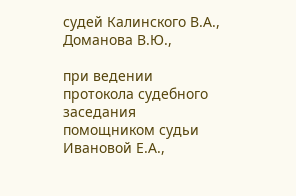судей Калинского В.А., Доманова В.Ю.,

при ведении протокола судебного заседания помощником судьи Ивановой Е.А.,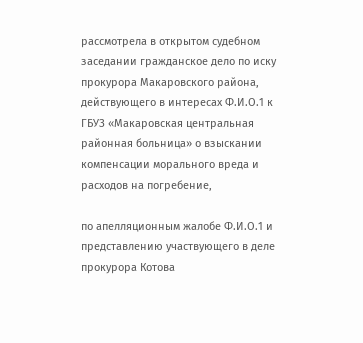рассмотрела в открытом судебном заседании гражданское дело по иску прокурора Макаровского района, действующего в интересах Ф.И.О.1 к ГБУЗ «Макаровская центральная районная больница» о взыскании компенсации морального вреда и расходов на погребение,

по апелляционным жалобе Ф.И.О.1 и представлению участвующего в деле прокурора Котова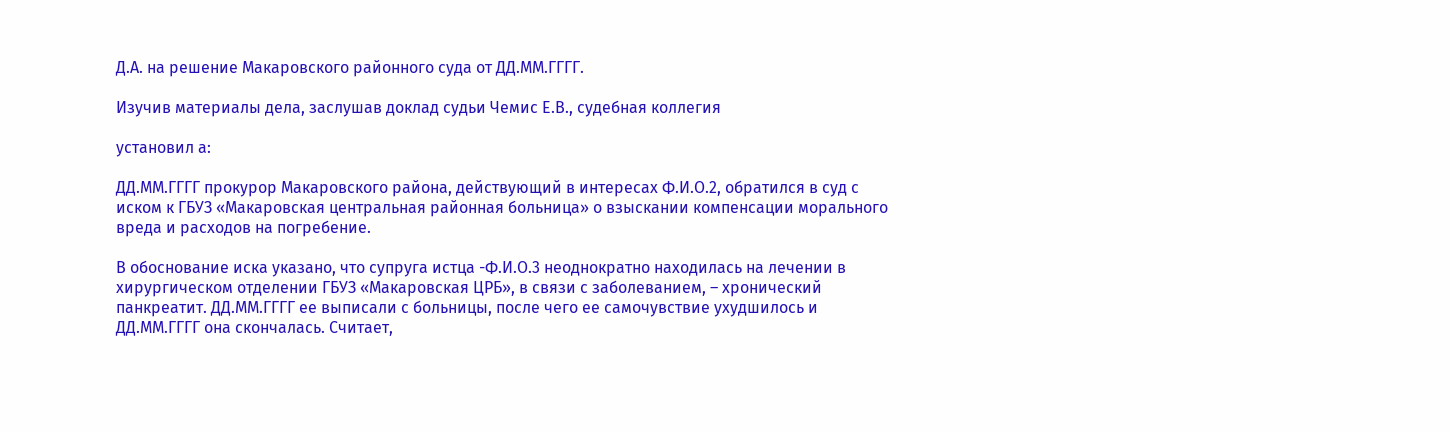Д.А. на решение Макаровского районного суда от ДД.ММ.ГГГГ.

Изучив материалы дела, заслушав доклад судьи Чемис Е.В., судебная коллегия

установил а:

ДД.ММ.ГГГГ прокурор Макаровского района, действующий в интересах Ф.И.О.2, обратился в суд с иском к ГБУЗ «Макаровская центральная районная больница» о взыскании компенсации морального вреда и расходов на погребение.

В обоснование иска указано, что супруга истца -Ф.И.О.3 неоднократно находилась на лечении в хирургическом отделении ГБУЗ «Макаровская ЦРБ», в связи с заболеванием, – хронический панкреатит. ДД.ММ.ГГГГ ее выписали с больницы, после чего ее самочувствие ухудшилось и ДД.ММ.ГГГГ она скончалась. Считает,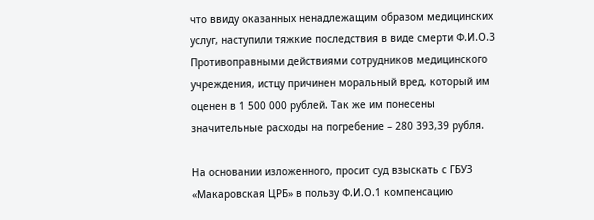что ввиду оказанных ненадлежащим образом медицинских услуг, наступили тяжкие последствия в виде смерти Ф.И.О.3 Противоправными действиями сотрудников медицинского учреждения, истцу причинен моральный вред, который им оценен в 1 500 000 рублей. Так же им понесены значительные расходы на погребение – 280 393,39 рубля.

На основании изложенного, просит суд взыскать с ГБУЗ «Макаровская ЦРБ» в пользу Ф.И.О.1 компенсацию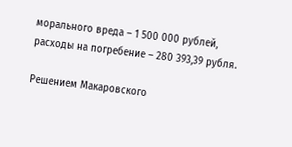морального вреда – 1 500 000 рублей, расходы на погребение – 280 393,39 рубля.

Решением Макаровского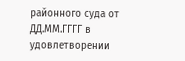районного суда от ДД.ММ.ГГГГ в удовлетворении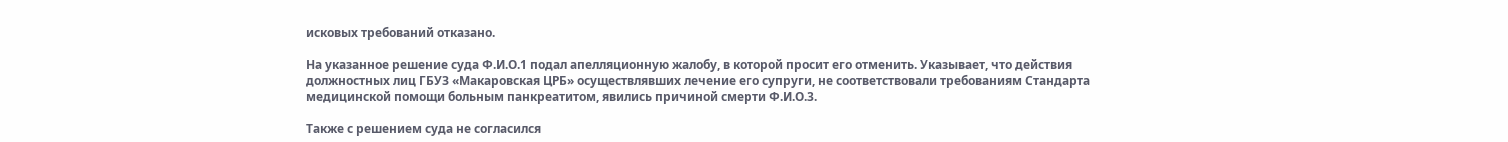исковых требований отказано.

На указанное решение суда Ф.И.О.1 подал апелляционную жалобу, в которой просит его отменить. Указывает, что действия должностных лиц ГБУЗ «Макаровская ЦРБ» осуществлявших лечение его супруги, не соответствовали требованиям Стандарта медицинской помощи больным панкреатитом, явились причиной смерти Ф.И.О.3.

Также с решением суда не согласился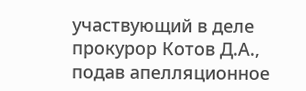участвующий в деле прокурор Котов Д.А., подав апелляционное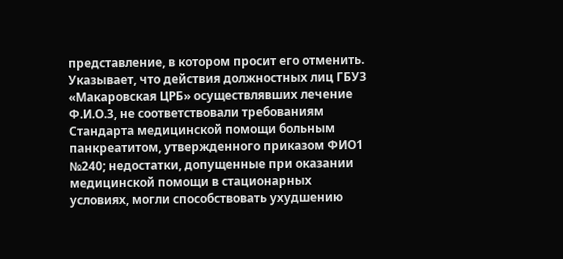представление, в котором просит его отменить. Указывает, что действия должностных лиц ГБУЗ «Макаровская ЦРБ» осуществлявших лечение Ф.И.О.3, не соответствовали требованиям Стандарта медицинской помощи больным панкреатитом, утвержденного приказом ФИО1 №240; недостатки, допущенные при оказании медицинской помощи в стационарных условиях, могли способствовать ухудшению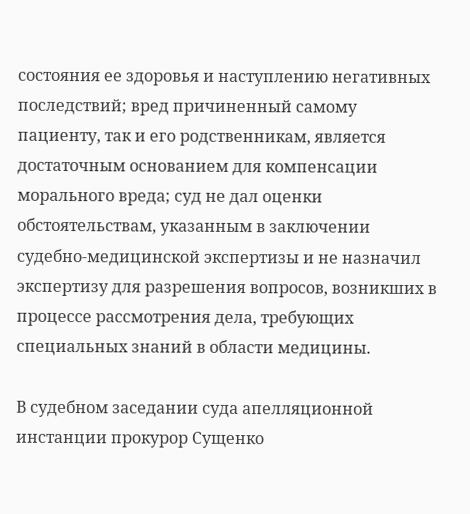состояния ее здоровья и наступлению негативных последствий; вред причиненный самому пациенту, так и его родственникам, является достаточным основанием для компенсации морального вреда; суд не дал оценки обстоятельствам, указанным в заключении судебно-медицинской экспертизы и не назначил экспертизу для разрешения вопросов, возникших в процессе рассмотрения дела, требующих специальных знаний в области медицины.

В судебном заседании суда апелляционной инстанции прокурор Сущенко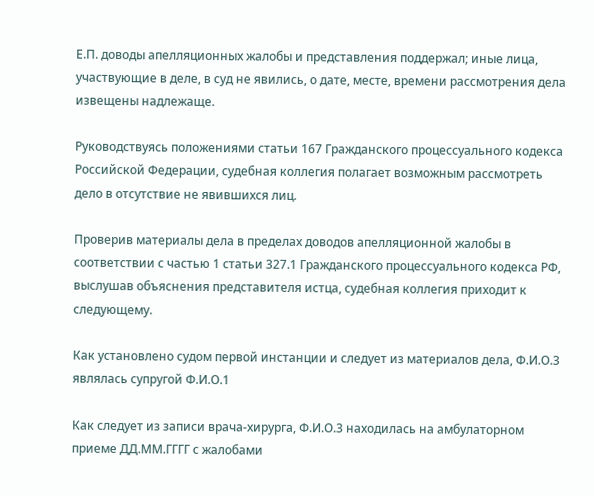Е.П. доводы апелляционных жалобы и представления поддержал; иные лица, участвующие в деле, в суд не явились, о дате, месте, времени рассмотрения дела извещены надлежаще.

Руководствуясь положениями статьи 167 Гражданского процессуального кодекса Российской Федерации, судебная коллегия полагает возможным рассмотреть дело в отсутствие не явившихся лиц.

Проверив материалы дела в пределах доводов апелляционной жалобы в соответствии с частью 1 статьи 327.1 Гражданского процессуального кодекса РФ, выслушав объяснения представителя истца, судебная коллегия приходит к следующему.

Как установлено судом первой инстанции и следует из материалов дела, Ф.И.О.3 являлась супругой Ф.И.О.1

Как следует из записи врача-хирурга, Ф.И.О.3 находилась на амбулаторном приеме ДД.ММ.ГГГГ с жалобами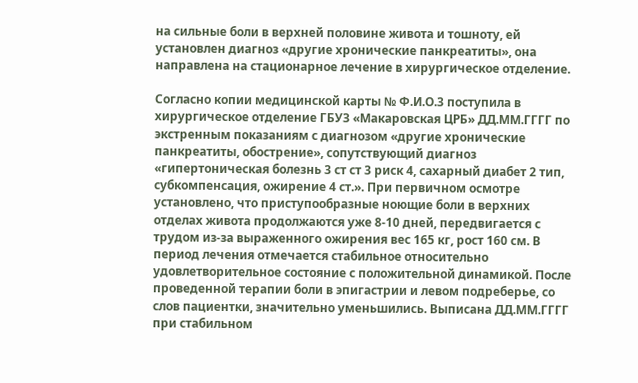на сильные боли в верхней половине живота и тошноту, ей установлен диагноз «другие хронические панкреатиты», она направлена на стационарное лечение в хирургическое отделение.

Согласно копии медицинской карты № Ф.И.О.3 поступила в хирургическое отделение ГБУЗ «Макаровская ЦРБ» ДД.ММ.ГГГГ по экстренным показаниям с диагнозом «другие хронические панкреатиты, обострение», сопутствующий диагноз «гипертоническая болезнь 3 ст ст 3 риск 4, сахарный диабет 2 тип, субкомпенсация, ожирение 4 ст.». При первичном осмотре установлено, что приступообразные ноющие боли в верхних отделах живота продолжаются уже 8-10 дней, передвигается с трудом из-за выраженного ожирения вес 165 кг, рост 160 см. В период лечения отмечается стабильное относительно удовлетворительное состояние с положительной динамикой. После проведенной терапии боли в эпигастрии и левом подреберье, со слов пациентки, значительно уменьшились. Выписана ДД.ММ.ГГГГ при стабильном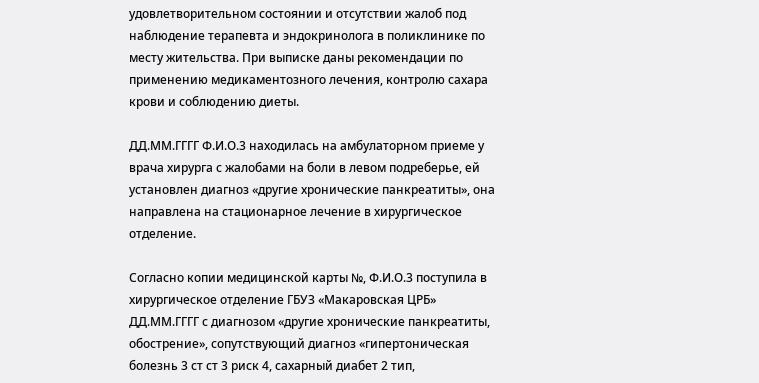удовлетворительном состоянии и отсутствии жалоб под наблюдение терапевта и эндокринолога в поликлинике по месту жительства. При выписке даны рекомендации по применению медикаментозного лечения, контролю сахара крови и соблюдению диеты.

ДД.ММ.ГГГГ Ф.И.О.3 находилась на амбулаторном приеме у врача хирурга с жалобами на боли в левом подреберье, ей установлен диагноз «другие хронические панкреатиты», она направлена на стационарное лечение в хирургическое отделение.

Согласно копии медицинской карты №, Ф.И.О.3 поступила в хирургическое отделение ГБУЗ «Макаровская ЦРБ» ДД.ММ.ГГГГ с диагнозом «другие хронические панкреатиты, обострение», сопутствующий диагноз «гипертоническая болезнь 3 ст ст 3 риск 4, сахарный диабет 2 тип,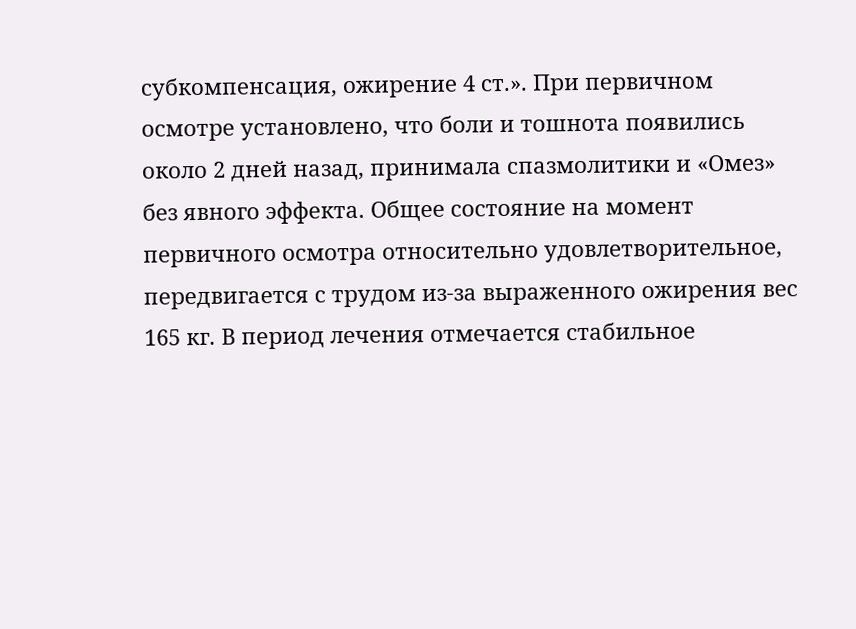субкомпенсация, ожирение 4 ст.». При первичном осмотре установлено, что боли и тошнота появились около 2 дней назад, принимала спазмолитики и «Омез» без явного эффекта. Общее состояние на момент первичного осмотра относительно удовлетворительное, передвигается с трудом из-за выраженного ожирения вес 165 кг. В период лечения отмечается стабильное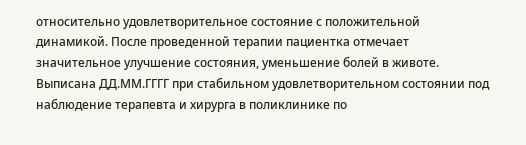относительно удовлетворительное состояние с положительной динамикой. После проведенной терапии пациентка отмечает значительное улучшение состояния, уменьшение болей в животе. Выписана ДД.ММ.ГГГГ при стабильном удовлетворительном состоянии под наблюдение терапевта и хирурга в поликлинике по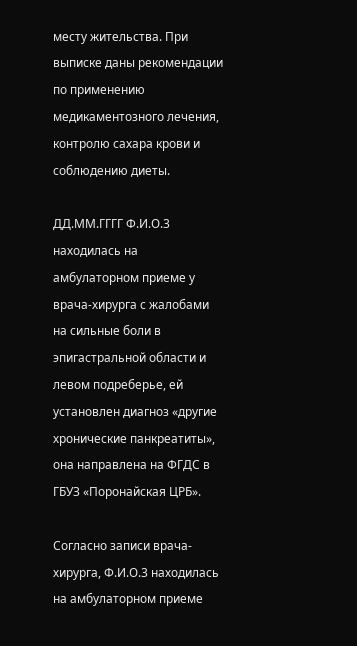месту жительства. При выписке даны рекомендации по применению медикаментозного лечения, контролю сахара крови и соблюдению диеты.

ДД.ММ.ГГГГ Ф.И.О.3 находилась на амбулаторном приеме у врача-хирурга с жалобами на сильные боли в эпигастральной области и левом подреберье, ей установлен диагноз «другие хронические панкреатиты», она направлена на ФГДС в ГБУЗ «Поронайская ЦРБ».

Согласно записи врача-хирурга, Ф.И.О.3 находилась на амбулаторном приеме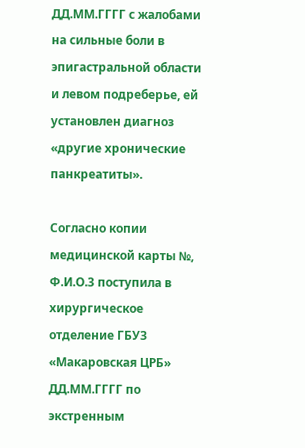ДД.ММ.ГГГГ с жалобами на сильные боли в эпигастральной области и левом подреберье, ей установлен диагноз «другие хронические панкреатиты».

Согласно копии медицинской карты №, Ф.И.О.3 поступила в хирургическое отделение ГБУЗ «Макаровская ЦРБ» ДД.ММ.ГГГГ по экстренным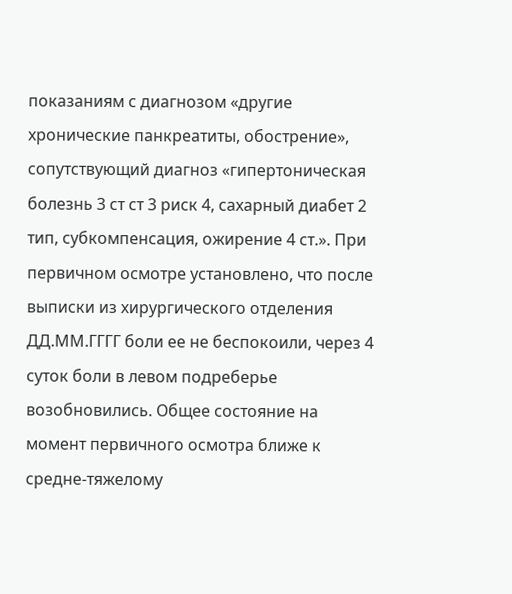показаниям с диагнозом «другие хронические панкреатиты, обострение», сопутствующий диагноз «гипертоническая болезнь 3 ст ст 3 риск 4, сахарный диабет 2 тип, субкомпенсация, ожирение 4 ст.». При первичном осмотре установлено, что после выписки из хирургического отделения ДД.ММ.ГГГГ боли ее не беспокоили, через 4 суток боли в левом подреберье возобновились. Общее состояние на момент первичного осмотра ближе к средне-тяжелому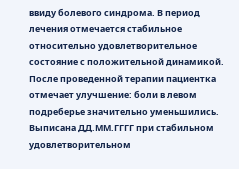ввиду болевого синдрома. В период лечения отмечается стабильное относительно удовлетворительное состояние с положительной динамикой. После проведенной терапии пациентка отмечает улучшение: боли в левом подреберье значительно уменьшились. Выписана ДД.ММ.ГГГГ при стабильном удовлетворительном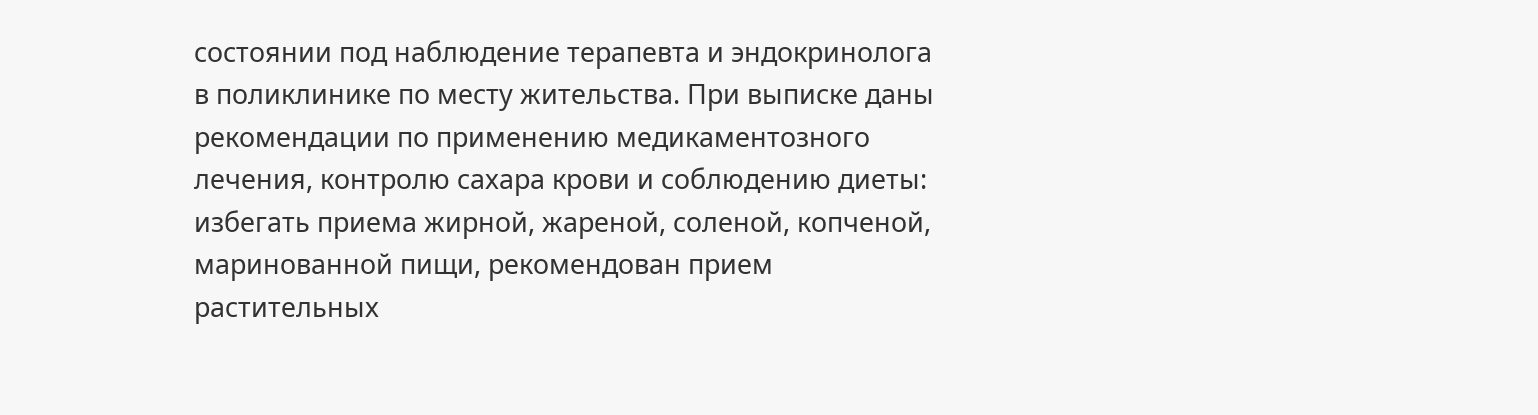состоянии под наблюдение терапевта и эндокринолога в поликлинике по месту жительства. При выписке даны рекомендации по применению медикаментозного лечения, контролю сахара крови и соблюдению диеты: избегать приема жирной, жареной, соленой, копченой, маринованной пищи, рекомендован прием растительных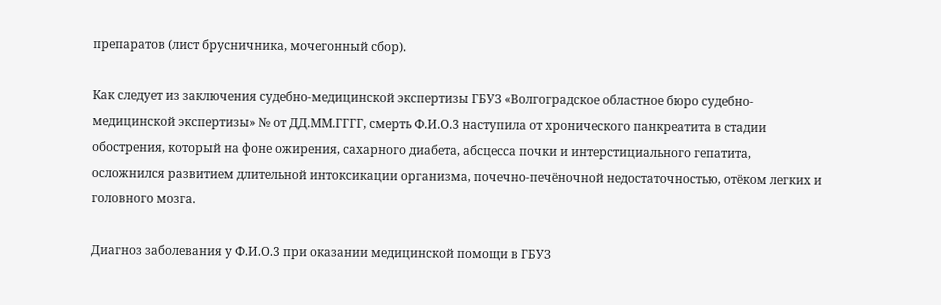препаратов (лист брусничника, мочегонный сбор).

Как следует из заключения судебно-медицинской экспертизы ГБУЗ «Волгоградское областное бюро судебно-медицинской экспертизы» № от ДД.ММ.ГГГГ, смерть Ф.И.О.3 наступила от хронического панкреатита в стадии обострения, который на фоне ожирения, сахарного диабета, абсцесса почки и интерстициального гепатита, осложнился развитием длительной интоксикации организма, почечно-печёночной недостаточностью, отёком легких и головного мозга.

Диагноз заболевания у Ф.И.О.3 при оказании медицинской помощи в ГБУЗ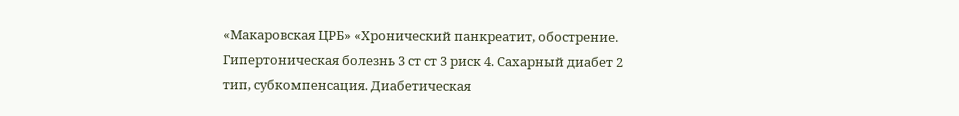«Макаровская ЦРБ» «Хронический панкреатит, обострение. Гипертоническая болезнь 3 ст ст 3 риск 4. Сахарный диабет 2 тип, субкомпенсация. Диабетическая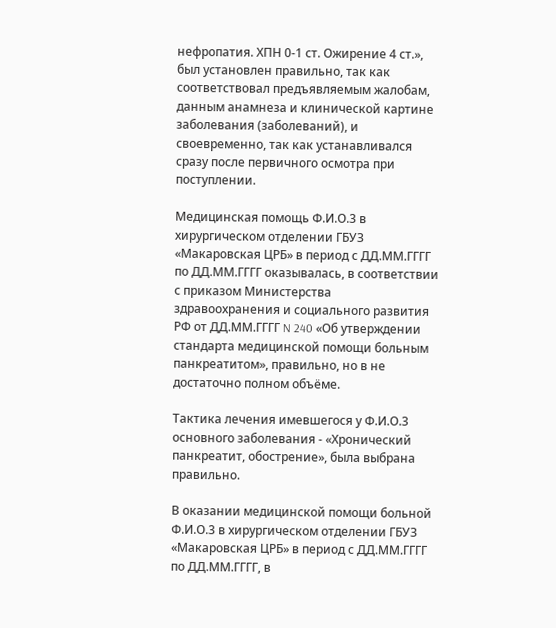нефропатия. ХПН 0-1 ст. Ожирение 4 ст.», был установлен правильно, так как соответствовал предъявляемым жалобам, данным анамнеза и клинической картине заболевания (заболеваний), и своевременно, так как устанавливался сразу после первичного осмотра при поступлении.

Медицинская помощь Ф.И.О.3 в хирургическом отделении ГБУЗ «Макаровская ЦРБ» в период с ДД.ММ.ГГГГ по ДД.ММ.ГГГГ оказывалась, в соответствии с приказом Министерства здравоохранения и социального развития РФ от ДД.ММ.ГГГГ N 240 «Об утверждении стандарта медицинской помощи больным панкреатитом», правильно, но в не достаточно полном объёме.

Тактика лечения имевшегося у Ф.И.О.3 основного заболевания - «Хронический панкреатит, обострение», была выбрана правильно.

В оказании медицинской помощи больной Ф.И.О.3 в хирургическом отделении ГБУЗ «Макаровская ЦРБ» в период с ДД.ММ.ГГГГ по ДД.ММ.ГГГГ, в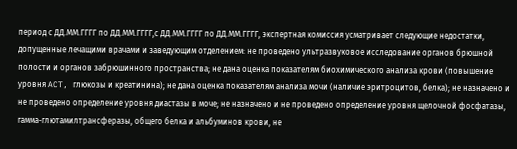период с ДД.ММ.ГГГГ по ДД.ММ.ГГГГ,с ДД.ММ.ГГГГ по ДД.ММ.ГГГГ, экспертная комиссия усматривает следующие недостатки, допущенные лечащими врачами и заведующим отделением: не проведено ультразвуковое исследование органов брюшной полости и органов забрюшинного пространства; не дана оценка показателям биохимического анализа крови (повышение уровня ACT, глюкозы и креатинина); не дана оценка показателям анализа мочи (наличие эритроцитов, белка); не назначено и не проведено определение уровня диастазы в моче; не назначено и не проведено определение уровня щелочной фосфатазы, гамма-глютамилтрансферазы, общего белка и альбуминов крови, не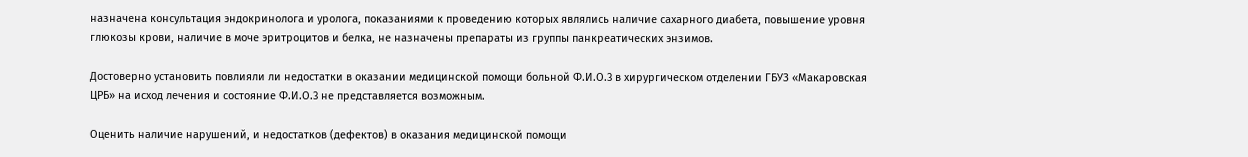назначена консультация эндокринолога и уролога, показаниями к проведению которых являлись наличие сахарного диабета, повышение уровня глюкозы крови, наличие в моче эритроцитов и белка, не назначены препараты из группы панкреатических энзимов.

Достоверно установить повлияли ли недостатки в оказании медицинской помощи больной Ф.И.О.3 в хирургическом отделении ГБУЗ «Макаровская ЦРБ» на исход лечения и состояние Ф.И.О.3 не представляется возможным.

Оценить наличие нарушений, и недостатков (дефектов) в оказания медицинской помощи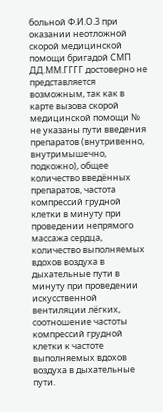больной Ф.И.О.3 при оказании неотложной скорой медицинской помощи бригадой СМП ДД.ММ.ГГГГ достоверно не представляется возможным, так как в карте вызова скорой медицинской помощи № не указаны пути введения препаратов (внутривенно, внутримышечно, подкожно), общее количество введённых препаратов, частота компрессий грудной клетки в минуту при проведении непрямого массажа сердца, количество выполняемых вдохов воздуха в дыхательные пути в минуту при проведении искусственной вентиляции лёгких, соотношение частоты компрессий грудной клетки к частоте выполняемых вдохов воздуха в дыхательные пути.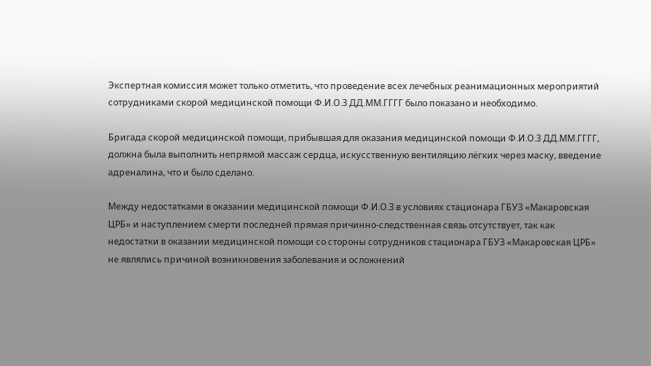Экспертная комиссия может только отметить, что проведение всех лечебных реанимационных мероприятий сотрудниками скорой медицинской помощи Ф.И.О.3 ДД.ММ.ГГГГ было показано и необходимо.

Бригада скорой медицинской помощи, прибывшая для оказания медицинской помощи Ф.И.О.3 ДД.ММ.ГГГГ, должна была выполнить непрямой массаж сердца, искусственную вентиляцию лёгких через маску, введение адреналина, что и было сделано.

Между недостатками в оказании медицинской помощи Ф.И.О.3 в условиях стационара ГБУЗ «Макаровская ЦРБ» и наступлением смерти последней прямая причинно-следственная связь отсутствует, так как недостатки в оказании медицинской помощи со стороны сотрудников стационара ГБУЗ «Макаровская ЦРБ» не являлись причиной возникновения заболевания и осложнений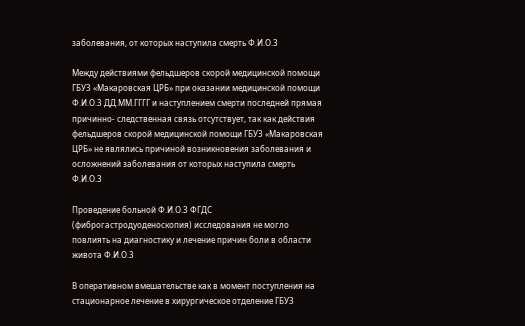заболевания, от которых наступила смерть Ф.И.О.3

Между действиями фельдшеров скорой медицинской помощи ГБУЗ «Макаровская ЦРБ» при оказании медицинской помощи Ф.И.О.3 ДД.ММ.ГГГГ и наступлением смерти последней прямая причинно- следственная связь отсутствует, так как действия фельдшеров скорой медицинской помощи ГБУЗ «Макаровская ЦРБ» не являлись причиной возникновения заболевания и осложнений заболевания от которых наступила смерть Ф.И.О.3

Проведение больной Ф.И.О.3 ФГДС (фиброгастродуоденоскопия) исследования не могло повлиять на диагностику и лечение причин боли в области живота Ф.И.О.3

В оперативном вмешательстве как в момент поступления на стационарное лечение в хирургическое отделение ГБУЗ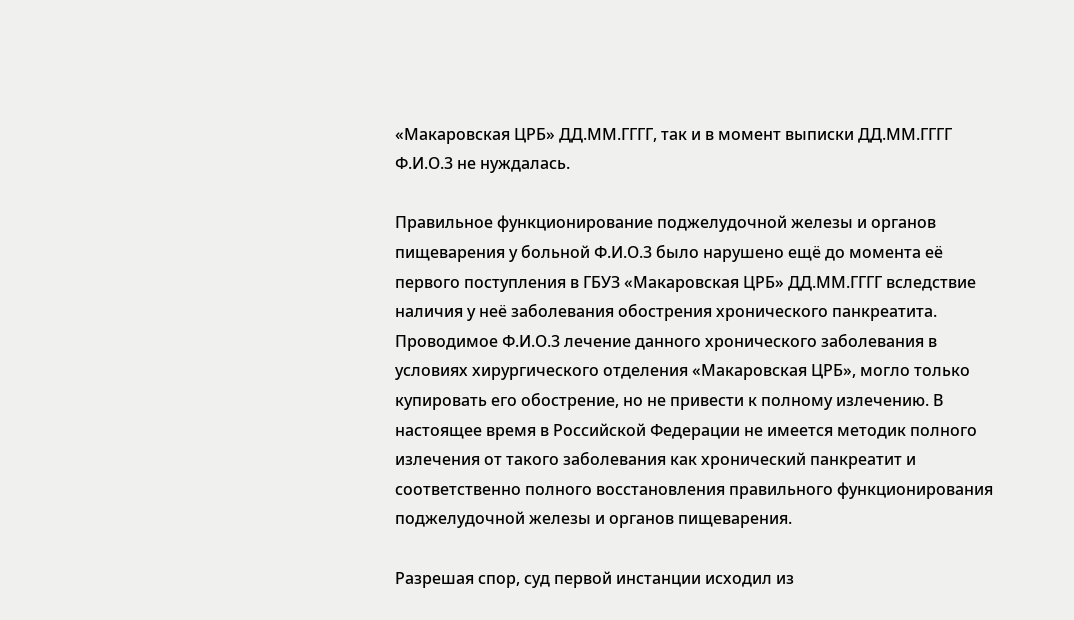«Макаровская ЦРБ» ДД.ММ.ГГГГ, так и в момент выписки ДД.ММ.ГГГГ Ф.И.О.3 не нуждалась.

Правильное функционирование поджелудочной железы и органов пищеварения у больной Ф.И.О.3 было нарушено ещё до момента её первого поступления в ГБУЗ «Макаровская ЦРБ» ДД.ММ.ГГГГ вследствие наличия у неё заболевания обострения хронического панкреатита. Проводимое Ф.И.О.3 лечение данного хронического заболевания в условиях хирургического отделения «Макаровская ЦРБ», могло только купировать его обострение, но не привести к полному излечению. В настоящее время в Российской Федерации не имеется методик полного излечения от такого заболевания как хронический панкреатит и соответственно полного восстановления правильного функционирования поджелудочной железы и органов пищеварения.

Разрешая спор, суд первой инстанции исходил из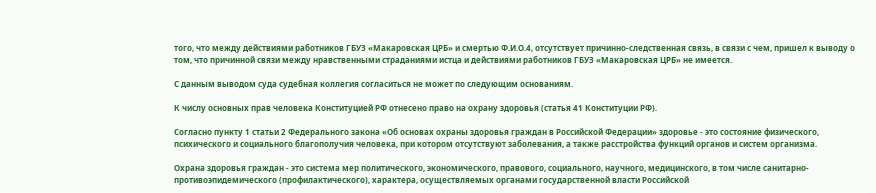того, что между действиями работников ГБУЗ «Макаровская ЦРБ» и смертью Ф.И.О.4, отсутствует причинно-следственная связь, в связи с чем, пришел к выводу о том, что причинной связи между нравственными страданиями истца и действиями работников ГБУЗ «Макаровская ЦРБ» не имеется.

С данным выводом суда судебная коллегия согласиться не может по следующим основаниям.

К числу основных прав человека Конституцией РФ отнесено право на охрану здоровья (статья 41 Конституции РФ).

Согласно пункту 1 статьи 2 Федерального закона «Об основах охраны здоровья граждан в Российской Федерации» здоровье - это состояние физического, психического и социального благополучия человека, при котором отсутствуют заболевания, а также расстройства функций органов и систем организма.

Охрана здоровья граждан - это система мер политического, экономического, правового, социального, научного, медицинского, в том числе санитарно-противоэпидемического (профилактического), характера, осуществляемых органами государственной власти Российской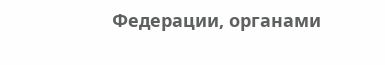Федерации, органами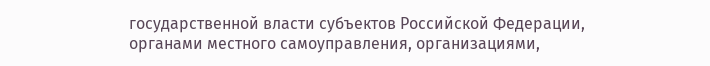государственной власти субъектов Российской Федерации, органами местного самоуправления, организациями,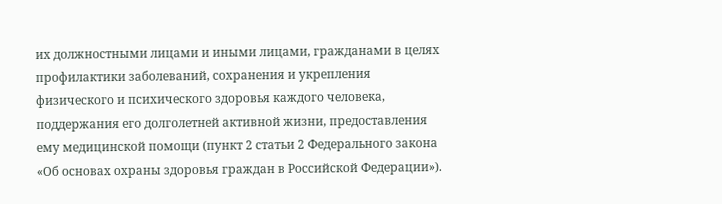их должностными лицами и иными лицами, гражданами в целях профилактики заболеваний, сохранения и укрепления физического и психического здоровья каждого человека, поддержания его долголетней активной жизни, предоставления ему медицинской помощи (пункт 2 статьи 2 Федерального закона «Об основах охраны здоровья граждан в Российской Федерации»).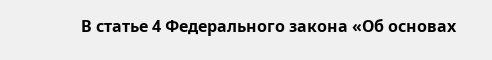В статье 4 Федерального закона «Об основах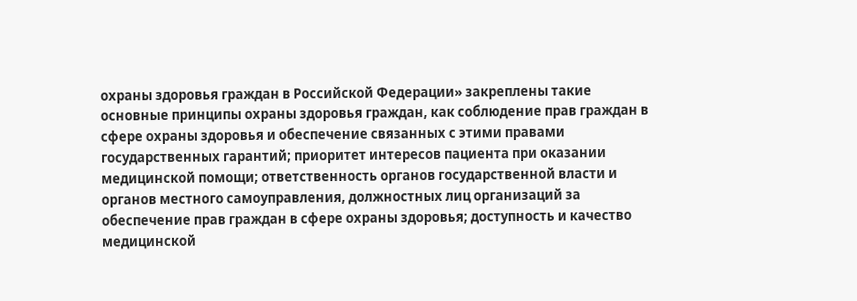охраны здоровья граждан в Российской Федерации» закреплены такие основные принципы охраны здоровья граждан, как соблюдение прав граждан в сфере охраны здоровья и обеспечение связанных с этими правами государственных гарантий; приоритет интересов пациента при оказании медицинской помощи; ответственность органов государственной власти и органов местного самоуправления, должностных лиц организаций за обеспечение прав граждан в сфере охраны здоровья; доступность и качество медицинской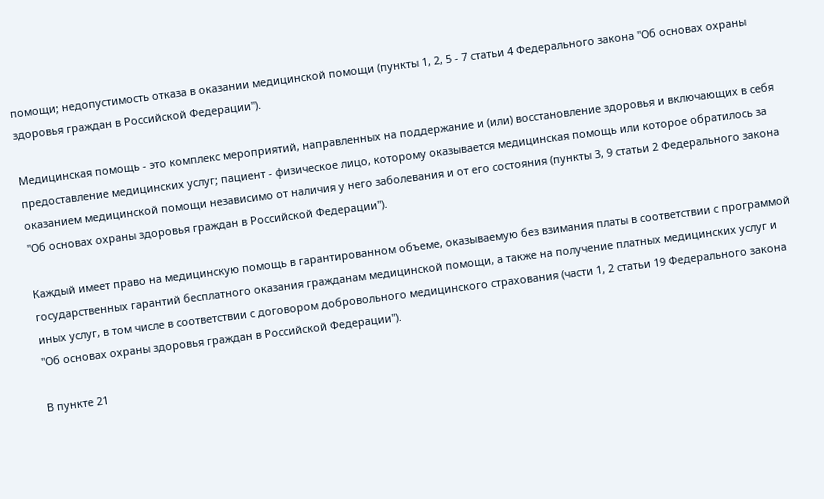помощи; недопустимость отказа в оказании медицинской помощи (пункты 1, 2, 5 - 7 статьи 4 Федерального закона "Об основах охраны здоровья граждан в Российской Федерации").

Медицинская помощь - это комплекс мероприятий, направленных на поддержание и (или) восстановление здоровья и включающих в себя предоставление медицинских услуг; пациент - физическое лицо, которому оказывается медицинская помощь или которое обратилось за оказанием медицинской помощи независимо от наличия у него заболевания и от его состояния (пункты 3, 9 статьи 2 Федерального закона "Об основах охраны здоровья граждан в Российской Федерации").

Каждый имеет право на медицинскую помощь в гарантированном объеме, оказываемую без взимания платы в соответствии с программой государственных гарантий бесплатного оказания гражданам медицинской помощи, а также на получение платных медицинских услуг и иных услуг, в том числе в соответствии с договором добровольного медицинского страхования (части 1, 2 статьи 19 Федерального закона "Об основах охраны здоровья граждан в Российской Федерации").

В пункте 21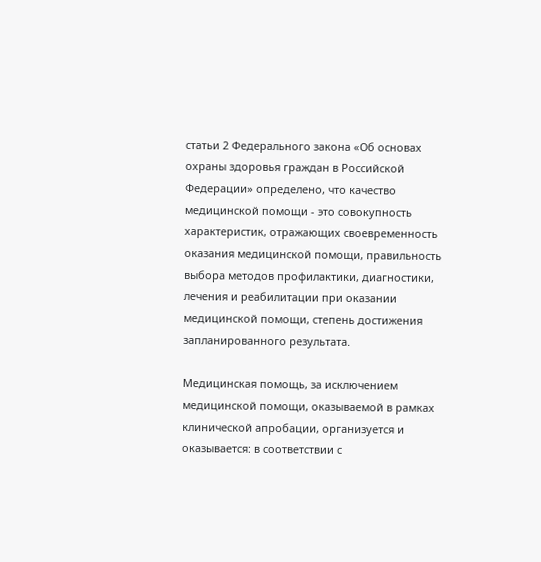статьи 2 Федерального закона «Об основах охраны здоровья граждан в Российской Федерации» определено, что качество медицинской помощи - это совокупность характеристик, отражающих своевременность оказания медицинской помощи, правильность выбора методов профилактики, диагностики, лечения и реабилитации при оказании медицинской помощи, степень достижения запланированного результата.

Медицинская помощь, за исключением медицинской помощи, оказываемой в рамках клинической апробации, организуется и оказывается: в соответствии с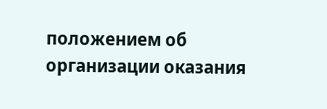положением об организации оказания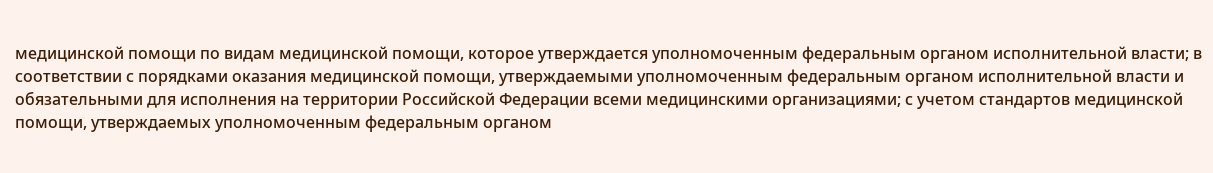медицинской помощи по видам медицинской помощи, которое утверждается уполномоченным федеральным органом исполнительной власти; в соответствии с порядками оказания медицинской помощи, утверждаемыми уполномоченным федеральным органом исполнительной власти и обязательными для исполнения на территории Российской Федерации всеми медицинскими организациями; с учетом стандартов медицинской помощи, утверждаемых уполномоченным федеральным органом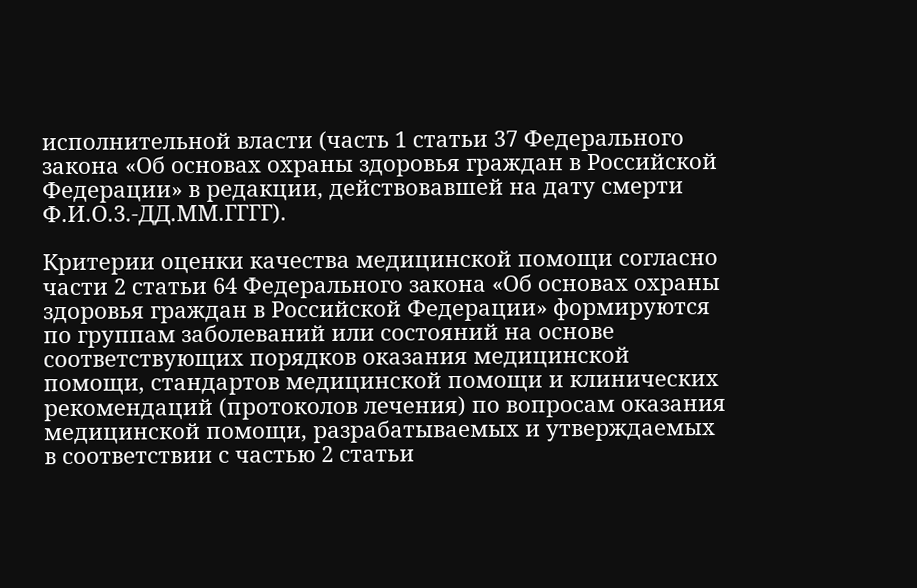исполнительной власти (часть 1 статьи 37 Федерального закона «Об основах охраны здоровья граждан в Российской Федерации» в редакции, действовавшей на дату смерти Ф.И.О.3.-ДД.ММ.ГГГГ).

Критерии оценки качества медицинской помощи согласно части 2 статьи 64 Федерального закона «Об основах охраны здоровья граждан в Российской Федерации» формируются по группам заболеваний или состояний на основе соответствующих порядков оказания медицинской помощи, стандартов медицинской помощи и клинических рекомендаций (протоколов лечения) по вопросам оказания медицинской помощи, разрабатываемых и утверждаемых в соответствии с частью 2 статьи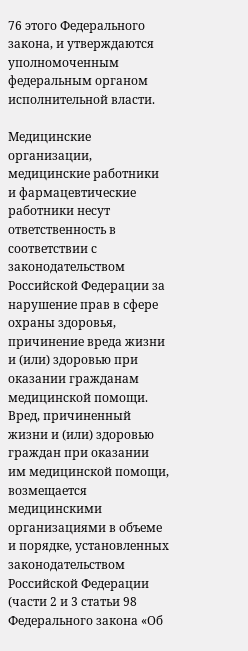76 этого Федерального закона, и утверждаются уполномоченным федеральным органом исполнительной власти.

Медицинские организации, медицинские работники и фармацевтические работники несут ответственность в соответствии с законодательством Российской Федерации за нарушение прав в сфере охраны здоровья, причинение вреда жизни и (или) здоровью при оказании гражданам медицинской помощи. Вред, причиненный жизни и (или) здоровью граждан при оказании им медицинской помощи, возмещается медицинскими организациями в объеме и порядке, установленных законодательством Российской Федерации (части 2 и 3 статьи 98 Федерального закона «Об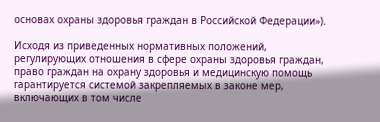основах охраны здоровья граждан в Российской Федерации»).

Исходя из приведенных нормативных положений, регулирующих отношения в сфере охраны здоровья граждан, право граждан на охрану здоровья и медицинскую помощь гарантируется системой закрепляемых в законе мер, включающих в том числе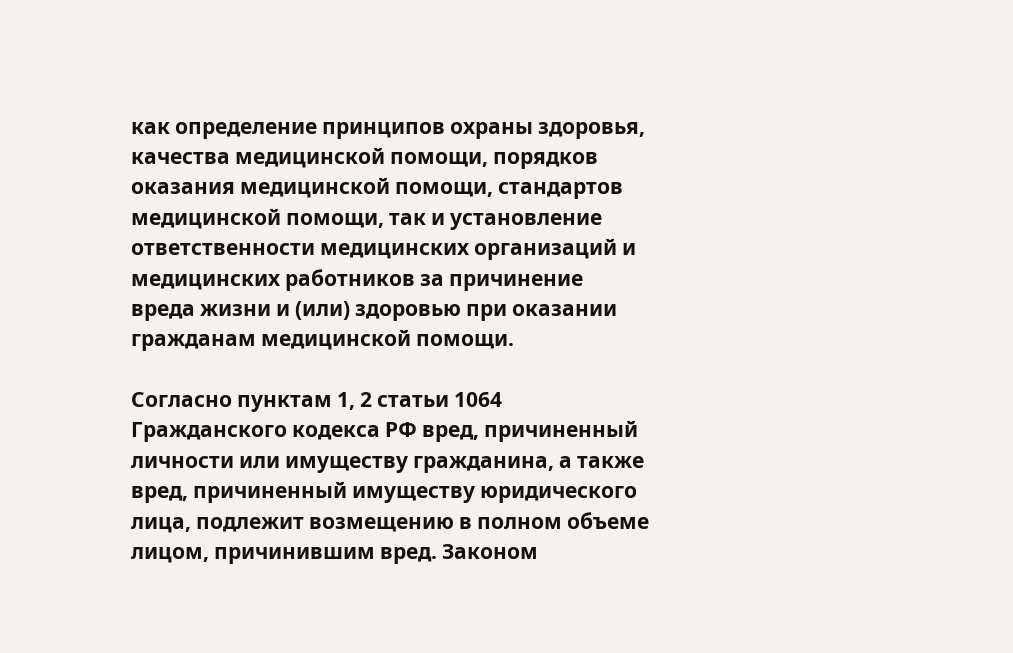как определение принципов охраны здоровья, качества медицинской помощи, порядков оказания медицинской помощи, стандартов медицинской помощи, так и установление ответственности медицинских организаций и медицинских работников за причинение вреда жизни и (или) здоровью при оказании гражданам медицинской помощи.

Согласно пунктам 1, 2 статьи 1064 Гражданского кодекса РФ вред, причиненный личности или имуществу гражданина, а также вред, причиненный имуществу юридического лица, подлежит возмещению в полном объеме лицом, причинившим вред. Законом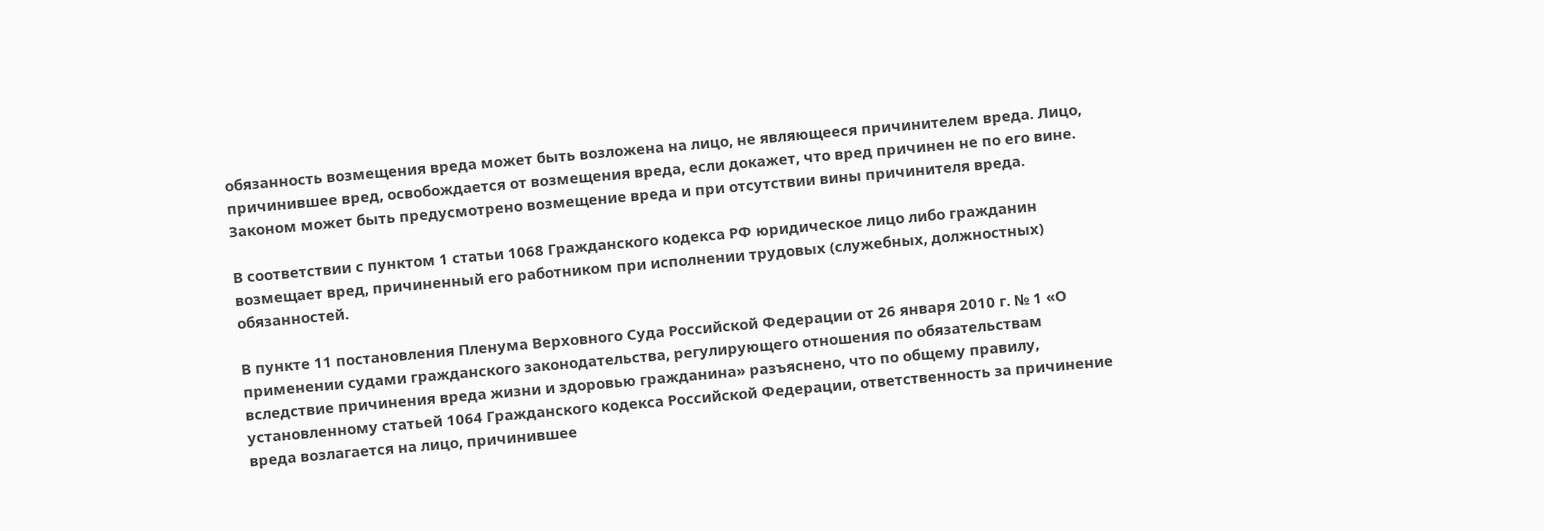обязанность возмещения вреда может быть возложена на лицо, не являющееся причинителем вреда. Лицо, причинившее вред, освобождается от возмещения вреда, если докажет, что вред причинен не по его вине. Законом может быть предусмотрено возмещение вреда и при отсутствии вины причинителя вреда.

В соответствии с пунктом 1 статьи 1068 Гражданского кодекса РФ юридическое лицо либо гражданин возмещает вред, причиненный его работником при исполнении трудовых (служебных, должностных) обязанностей.

В пункте 11 постановления Пленума Верховного Суда Российской Федерации от 26 января 2010 г. № 1 «О применении судами гражданского законодательства, регулирующего отношения по обязательствам вследствие причинения вреда жизни и здоровью гражданина» разъяснено, что по общему правилу, установленному статьей 1064 Гражданского кодекса Российской Федерации, ответственность за причинение вреда возлагается на лицо, причинившее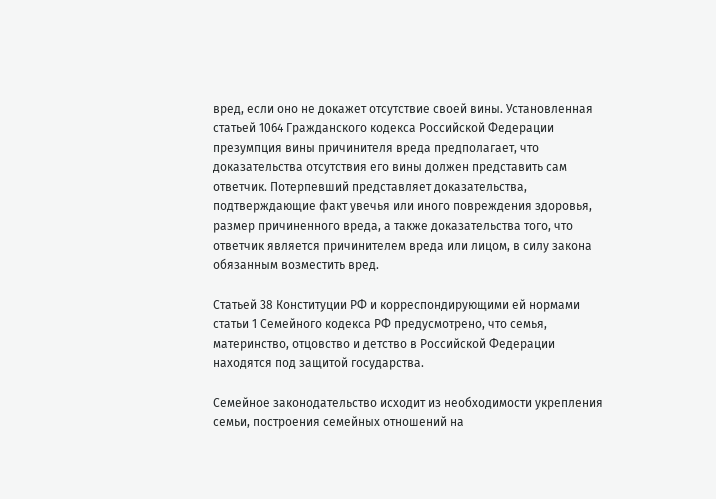вред, если оно не докажет отсутствие своей вины. Установленная статьей 1064 Гражданского кодекса Российской Федерации презумпция вины причинителя вреда предполагает, что доказательства отсутствия его вины должен представить сам ответчик. Потерпевший представляет доказательства, подтверждающие факт увечья или иного повреждения здоровья, размер причиненного вреда, а также доказательства того, что ответчик является причинителем вреда или лицом, в силу закона обязанным возместить вред.

Статьей 38 Конституции РФ и корреспондирующими ей нормами статьи 1 Семейного кодекса РФ предусмотрено, что семья, материнство, отцовство и детство в Российской Федерации находятся под защитой государства.

Семейное законодательство исходит из необходимости укрепления семьи, построения семейных отношений на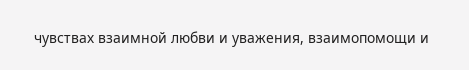чувствах взаимной любви и уважения, взаимопомощи и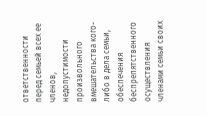ответственности перед семьей всех ее членов, недопустимости произвольного вмешательства кого-либо в дела семьи, обеспечения беспрепятственного осуществления членами семьи своих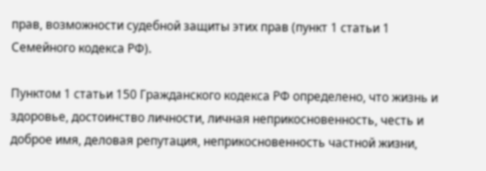прав, возможности судебной защиты этих прав (пункт 1 статьи 1 Семейного кодекса РФ).

Пунктом 1 статьи 150 Гражданского кодекса РФ определено, что жизнь и здоровье, достоинство личности, личная неприкосновенность, честь и доброе имя, деловая репутация, неприкосновенность частной жизни,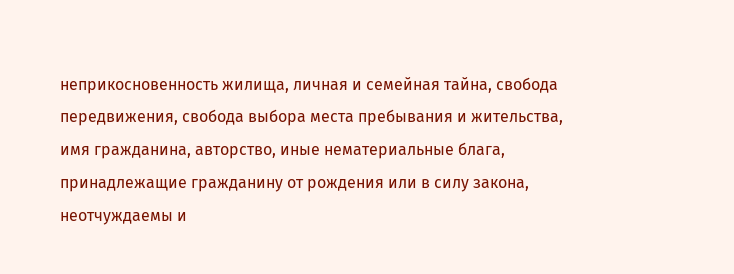неприкосновенность жилища, личная и семейная тайна, свобода передвижения, свобода выбора места пребывания и жительства, имя гражданина, авторство, иные нематериальные блага, принадлежащие гражданину от рождения или в силу закона, неотчуждаемы и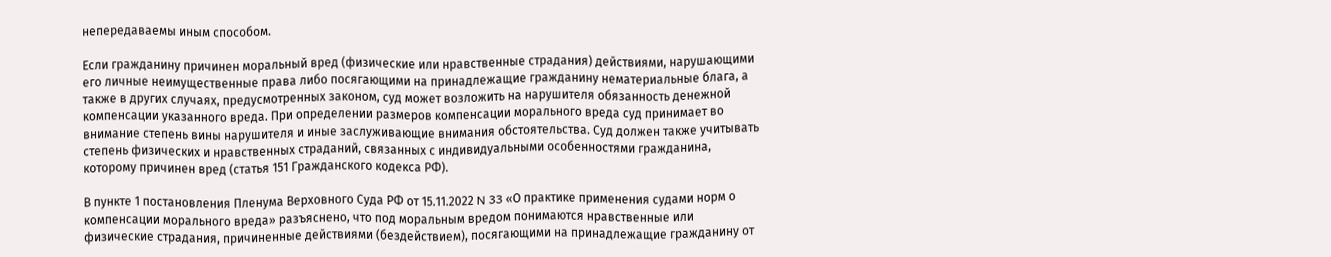непередаваемы иным способом.

Если гражданину причинен моральный вред (физические или нравственные страдания) действиями, нарушающими его личные неимущественные права либо посягающими на принадлежащие гражданину нематериальные блага, а также в других случаях, предусмотренных законом, суд может возложить на нарушителя обязанность денежной компенсации указанного вреда. При определении размеров компенсации морального вреда суд принимает во внимание степень вины нарушителя и иные заслуживающие внимания обстоятельства. Суд должен также учитывать степень физических и нравственных страданий, связанных с индивидуальными особенностями гражданина, которому причинен вред (статья 151 Гражданского кодекса РФ).

В пункте 1 постановления Пленума Верховного Суда РФ от 15.11.2022 N 33 «О практике применения судами норм о компенсации морального вреда» разъяснено, что под моральным вредом понимаются нравственные или физические страдания, причиненные действиями (бездействием), посягающими на принадлежащие гражданину от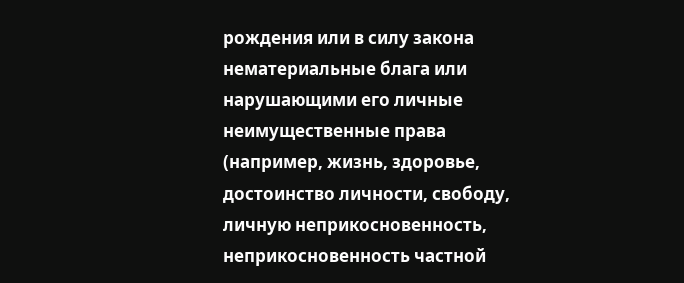рождения или в силу закона нематериальные блага или нарушающими его личные неимущественные права (например, жизнь, здоровье, достоинство личности, свободу, личную неприкосновенность, неприкосновенность частной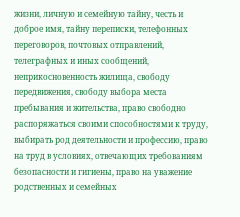жизни, личную и семейную тайну, честь и доброе имя, тайну переписки, телефонных переговоров, почтовых отправлений, телеграфных и иных сообщений, неприкосновенность жилища, свободу передвижения, свободу выбора места пребывания и жительства, право свободно распоряжаться своими способностями к труду, выбирать род деятельности и профессию, право на труд в условиях, отвечающих требованиям безопасности и гигиены, право на уважение родственных и семейных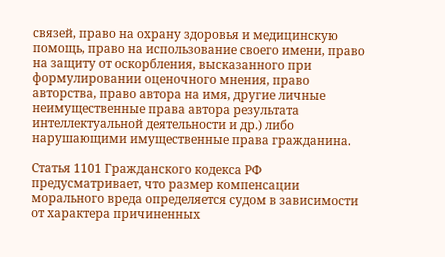связей, право на охрану здоровья и медицинскую помощь, право на использование своего имени, право на защиту от оскорбления, высказанного при формулировании оценочного мнения, право авторства, право автора на имя, другие личные неимущественные права автора результата интеллектуальной деятельности и др.) либо нарушающими имущественные права гражданина.

Статья 1101 Гражданского кодекса РФ предусматривает, что размер компенсации морального вреда определяется судом в зависимости от характера причиненных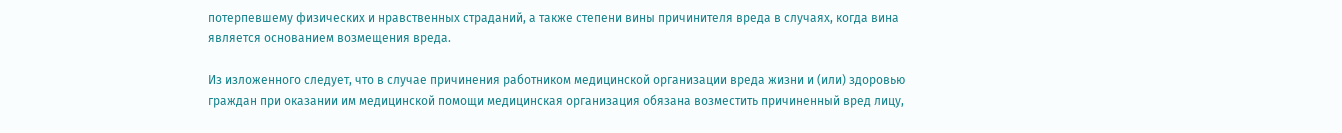потерпевшему физических и нравственных страданий, а также степени вины причинителя вреда в случаях, когда вина является основанием возмещения вреда.

Из изложенного следует, что в случае причинения работником медицинской организации вреда жизни и (или) здоровью граждан при оказании им медицинской помощи медицинская организация обязана возместить причиненный вред лицу,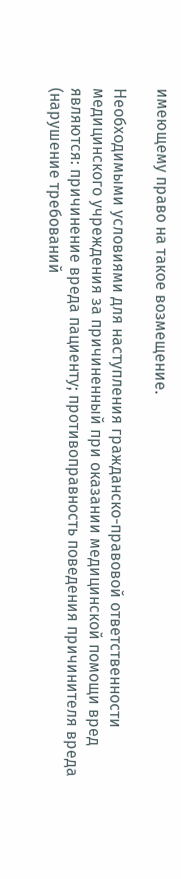имеющему право на такое возмещение.

Необходимыми условиями для наступления гражданско-правовой ответственности медицинского учреждения за причиненный при оказании медицинской помощи вред являются: причинение вреда пациенту; противоправность поведения причинителя вреда (нарушение требований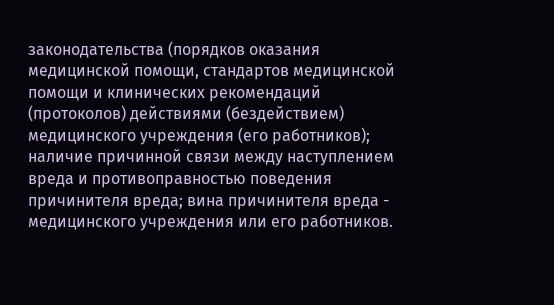законодательства (порядков оказания медицинской помощи, стандартов медицинской помощи и клинических рекомендаций (протоколов) действиями (бездействием) медицинского учреждения (его работников); наличие причинной связи между наступлением вреда и противоправностью поведения причинителя вреда; вина причинителя вреда - медицинского учреждения или его работников.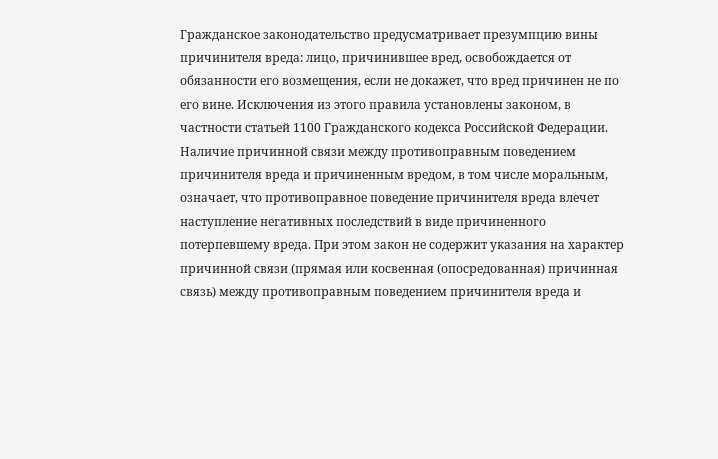Гражданское законодательство предусматривает презумпцию вины причинителя вреда: лицо, причинившее вред, освобождается от обязанности его возмещения, если не докажет, что вред причинен не по его вине. Исключения из этого правила установлены законом, в частности статьей 1100 Гражданского кодекса Российской Федерации. Наличие причинной связи между противоправным поведением причинителя вреда и причиненным вредом, в том числе моральным, означает, что противоправное поведение причинителя вреда влечет наступление негативных последствий в виде причиненного потерпевшему вреда. При этом закон не содержит указания на характер причинной связи (прямая или косвенная (опосредованная) причинная связь) между противоправным поведением причинителя вреда и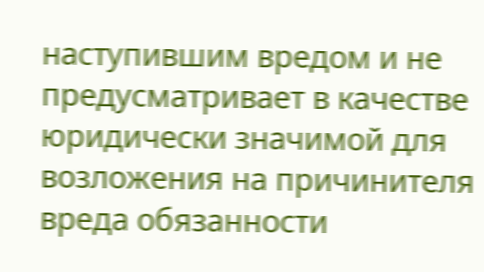наступившим вредом и не предусматривает в качестве юридически значимой для возложения на причинителя вреда обязанности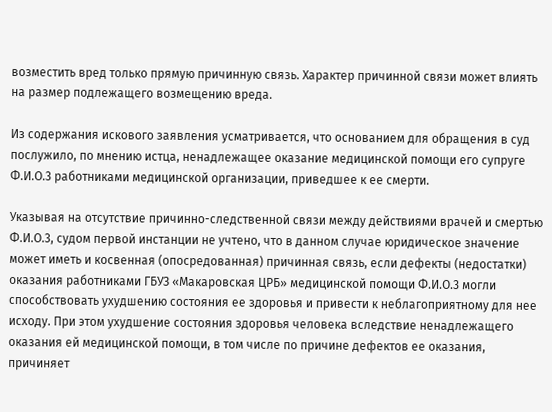возместить вред только прямую причинную связь. Характер причинной связи может влиять на размер подлежащего возмещению вреда.

Из содержания искового заявления усматривается, что основанием для обращения в суд послужило, по мнению истца, ненадлежащее оказание медицинской помощи его супруге Ф.И.О.3 работниками медицинской организации, приведшее к ее смерти.

Указывая на отсутствие причинно-следственной связи между действиями врачей и смертью Ф.И.О.3, судом первой инстанции не учтено, что в данном случае юридическое значение может иметь и косвенная (опосредованная) причинная связь, если дефекты (недостатки) оказания работниками ГБУЗ «Макаровская ЦРБ» медицинской помощи Ф.И.О.3 могли способствовать ухудшению состояния ее здоровья и привести к неблагоприятному для нее исходу. При этом ухудшение состояния здоровья человека вследствие ненадлежащего оказания ей медицинской помощи, в том числе по причине дефектов ее оказания, причиняет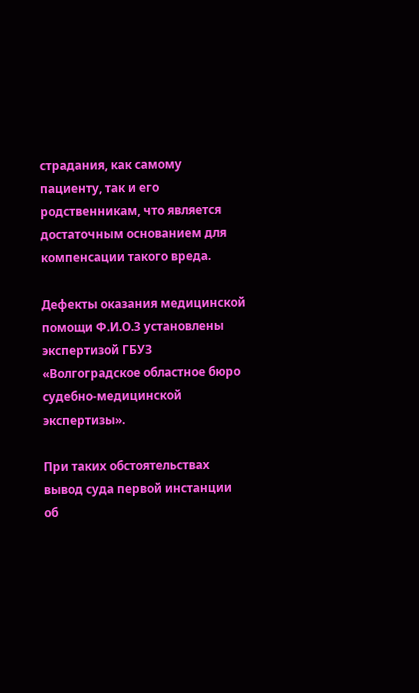страдания, как самому пациенту, так и его родственникам, что является достаточным основанием для компенсации такого вреда.

Дефекты оказания медицинской помощи Ф.И.О.3 установлены экспертизой ГБУЗ «Волгоградское областное бюро судебно-медицинской экспертизы».

При таких обстоятельствах вывод суда первой инстанции об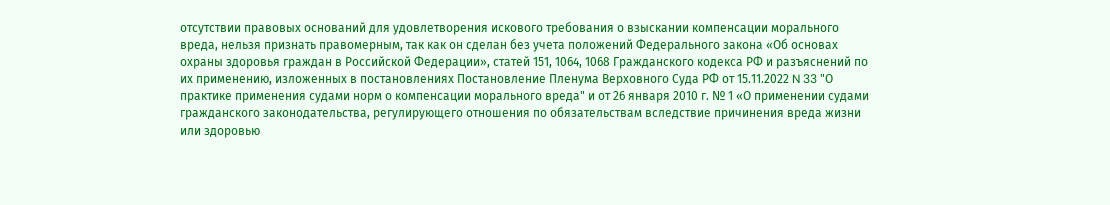отсутствии правовых оснований для удовлетворения искового требования о взыскании компенсации морального вреда, нельзя признать правомерным, так как он сделан без учета положений Федерального закона «Об основах охраны здоровья граждан в Российской Федерации», статей 151, 1064, 1068 Гражданского кодекса РФ и разъяснений по их применению, изложенных в постановлениях Постановление Пленума Верховного Суда РФ от 15.11.2022 N 33 "О практике применения судами норм о компенсации морального вреда" и от 26 января 2010 г. № 1 «О применении судами гражданского законодательства, регулирующего отношения по обязательствам вследствие причинения вреда жизни или здоровью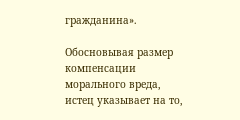гражданина».

Обосновывая размер компенсации морального вреда, истец указывает на то,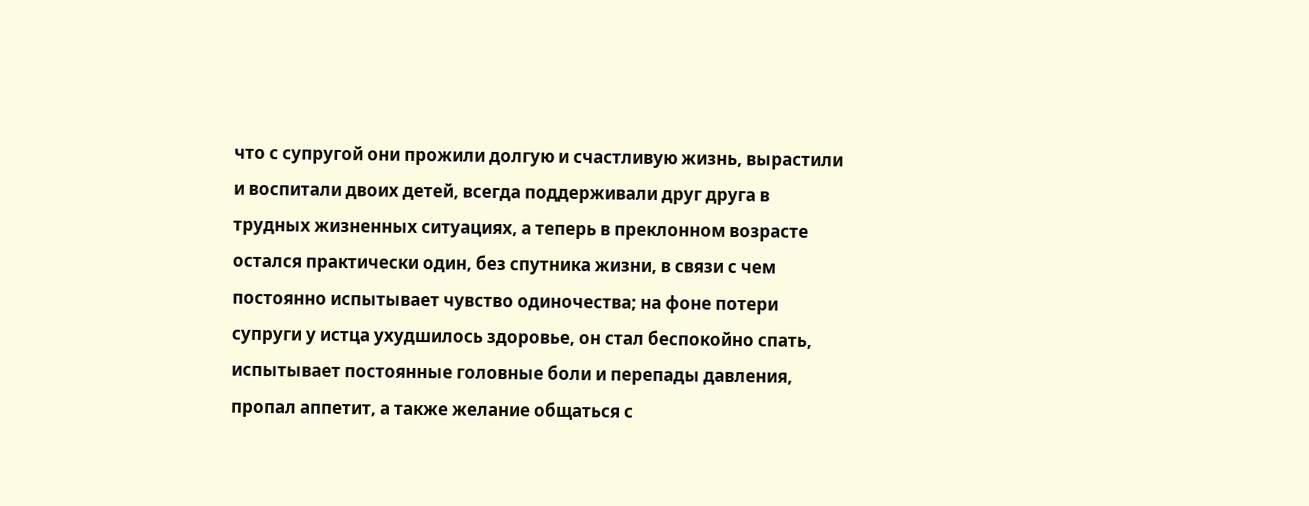что с супругой они прожили долгую и счастливую жизнь, вырастили и воспитали двоих детей, всегда поддерживали друг друга в трудных жизненных ситуациях, а теперь в преклонном возрасте остался практически один, без спутника жизни, в связи с чем постоянно испытывает чувство одиночества; на фоне потери супруги у истца ухудшилось здоровье, он стал беспокойно спать, испытывает постоянные головные боли и перепады давления, пропал аппетит, а также желание общаться с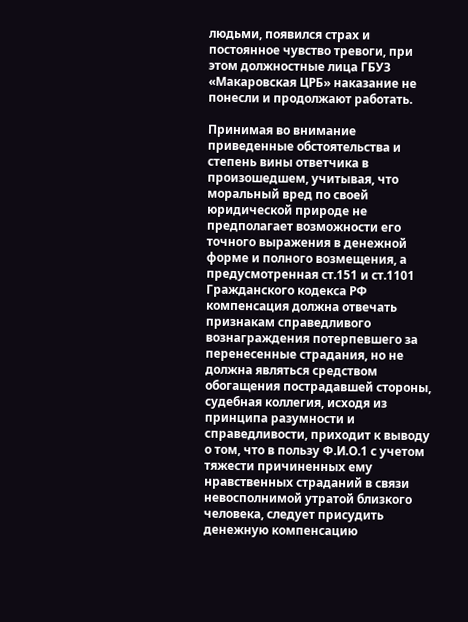людьми, появился страх и постоянное чувство тревоги, при этом должностные лица ГБУЗ «Макаровская ЦРБ» наказание не понесли и продолжают работать.

Принимая во внимание приведенные обстоятельства и степень вины ответчика в произошедшем, учитывая, что моральный вред по своей юридической природе не предполагает возможности его точного выражения в денежной форме и полного возмещения, а предусмотренная ст.151 и ст.1101 Гражданского кодекса РФ компенсация должна отвечать признакам справедливого вознаграждения потерпевшего за перенесенные страдания, но не должна являться средством обогащения пострадавшей стороны, судебная коллегия, исходя из принципа разумности и справедливости, приходит к выводу о том, что в пользу Ф.И.О.1 с учетом тяжести причиненных ему нравственных страданий в связи невосполнимой утратой близкого человека, следует присудить денежную компенсацию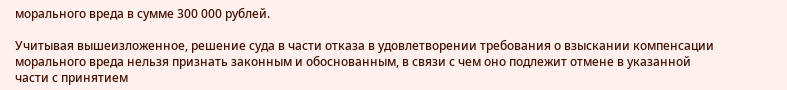морального вреда в сумме 300 000 рублей.

Учитывая вышеизложенное, решение суда в части отказа в удовлетворении требования о взыскании компенсации морального вреда нельзя признать законным и обоснованным, в связи с чем оно подлежит отмене в указанной части с принятием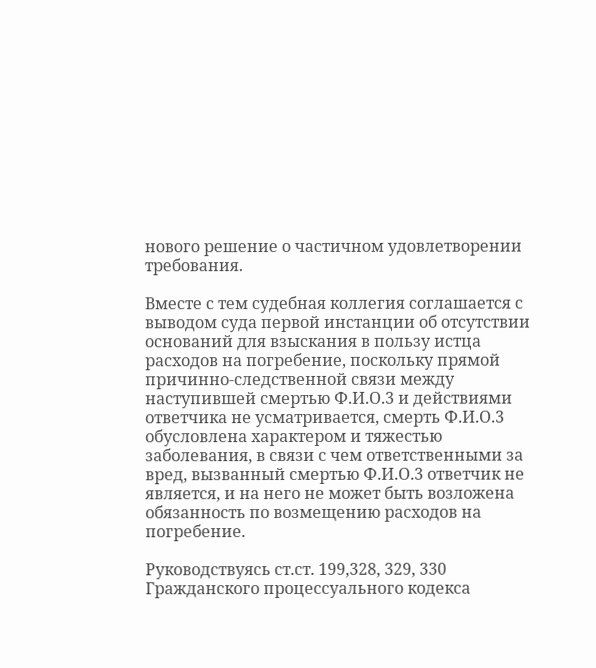нового решение о частичном удовлетворении требования.

Вместе с тем судебная коллегия соглашается с выводом суда первой инстанции об отсутствии оснований для взыскания в пользу истца расходов на погребение, поскольку прямой причинно-следственной связи между наступившей смертью Ф.И.О.3 и действиями ответчика не усматривается, смерть Ф.И.О.3 обусловлена характером и тяжестью заболевания, в связи с чем ответственными за вред, вызванный смертью Ф.И.О.3 ответчик не является, и на него не может быть возложена обязанность по возмещению расходов на погребение.

Руководствуясь ст.ст. 199,328, 329, 330 Гражданского процессуального кодекса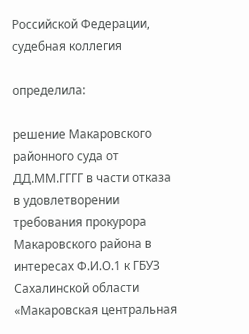Российской Федерации, судебная коллегия

определила:

решение Макаровского районного суда от ДД.ММ.ГГГГ в части отказа в удовлетворении требования прокурора Макаровского района в интересах Ф.И.О.1 к ГБУЗ Сахалинской области «Макаровская центральная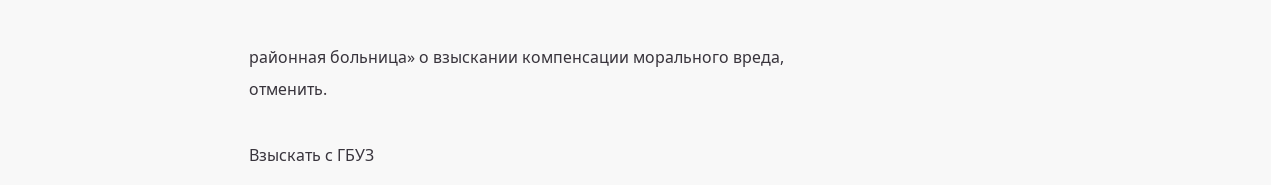районная больница» о взыскании компенсации морального вреда, отменить.

Взыскать с ГБУЗ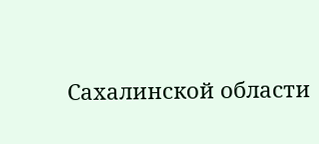Сахалинской области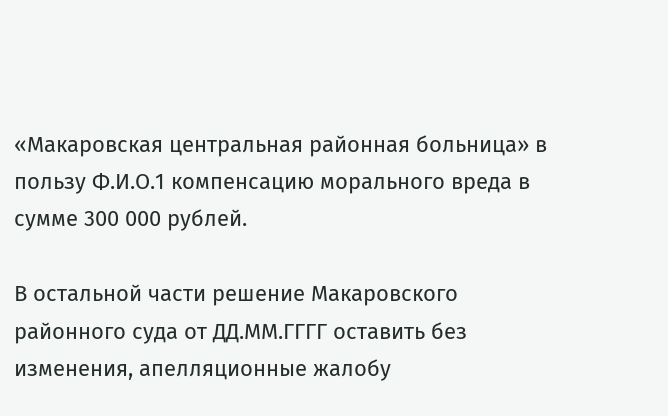«Макаровская центральная районная больница» в пользу Ф.И.О.1 компенсацию морального вреда в сумме 300 000 рублей.

В остальной части решение Макаровского районного суда от ДД.ММ.ГГГГ оставить без изменения, апелляционные жалобу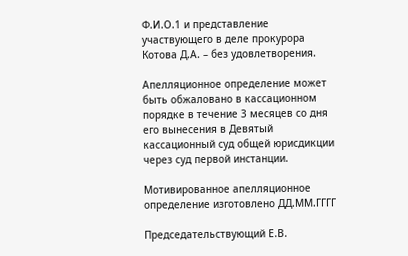Ф.И.О.1 и представление участвующего в деле прокурора Котова Д.А. – без удовлетворения.

Апелляционное определение может быть обжаловано в кассационном порядке в течение 3 месяцев со дня его вынесения в Девятый кассационный суд общей юрисдикции через суд первой инстанции.

Мотивированное апелляционное определение изготовлено ДД.ММ.ГГГГ

Председательствующий Е.В.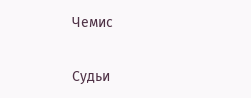Чемис

Судьи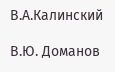В.А.Калинский

В.Ю. Доманов